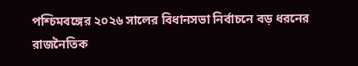পশ্চিমবঙ্গের ২০২৬ সালের বিধানসভা নির্বাচনে বড় ধরনের রাজনৈতিক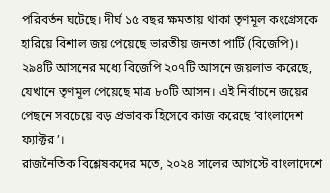পরিবর্তন ঘটেছে। দীর্ঘ ১৫ বছর ক্ষমতায় থাকা তৃণমূল কংগ্রেসকে হারিয়ে বিশাল জয় পেয়েছে ভারতীয় জনতা পার্টি (বিজেপি)। ২৯৪টি আসনের মধ্যে বিজেপি ২০৭টি আসনে জয়লাভ করেছে, যেখানে তৃণমূল পেয়েছে মাত্র ৮০টি আসন। এই নির্বাচনে জয়ের পেছনে সবচেয়ে বড় প্রভাবক হিসেবে কাজ করেছে ‘বাংলাদেশ ফ্যাক্টর’।
রাজনৈতিক বিশ্লেষকদের মতে, ২০২৪ সালের আগস্টে বাংলাদেশে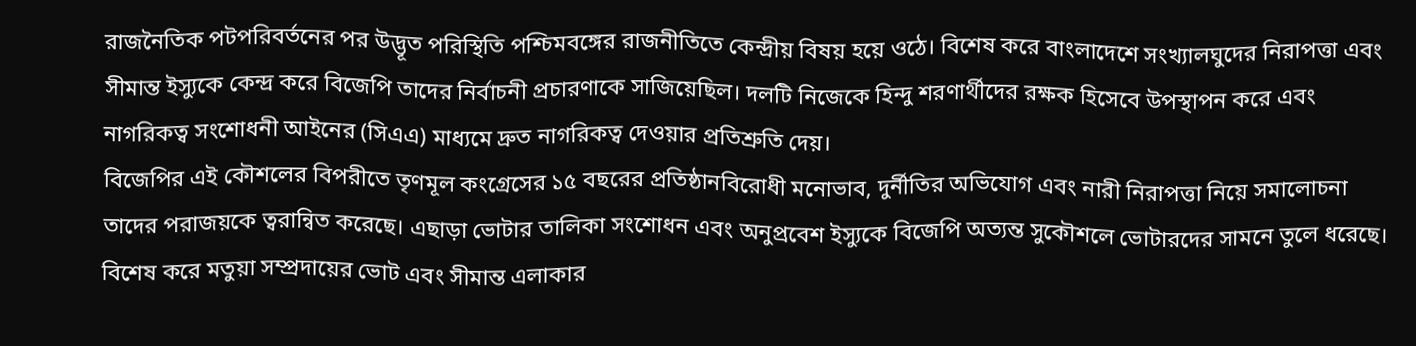রাজনৈতিক পটপরিবর্তনের পর উদ্ভূত পরিস্থিতি পশ্চিমবঙ্গের রাজনীতিতে কেন্দ্রীয় বিষয় হয়ে ওঠে। বিশেষ করে বাংলাদেশে সংখ্যালঘুদের নিরাপত্তা এবং সীমান্ত ইস্যুকে কেন্দ্র করে বিজেপি তাদের নির্বাচনী প্রচারণাকে সাজিয়েছিল। দলটি নিজেকে হিন্দু শরণার্থীদের রক্ষক হিসেবে উপস্থাপন করে এবং নাগরিকত্ব সংশোধনী আইনের (সিএএ) মাধ্যমে দ্রুত নাগরিকত্ব দেওয়ার প্রতিশ্রুতি দেয়।
বিজেপির এই কৌশলের বিপরীতে তৃণমূল কংগ্রেসের ১৫ বছরের প্রতিষ্ঠানবিরোধী মনোভাব, দুর্নীতির অভিযোগ এবং নারী নিরাপত্তা নিয়ে সমালোচনা তাদের পরাজয়কে ত্বরান্বিত করেছে। এছাড়া ভোটার তালিকা সংশোধন এবং অনুপ্রবেশ ইস্যুকে বিজেপি অত্যন্ত সুকৌশলে ভোটারদের সামনে তুলে ধরেছে। বিশেষ করে মতুয়া সম্প্রদায়ের ভোট এবং সীমান্ত এলাকার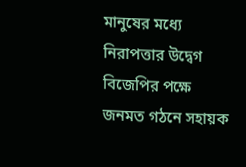মানুষের মধ্যে নিরাপত্তার উদ্বেগ বিজেপির পক্ষে জনমত গঠনে সহায়ক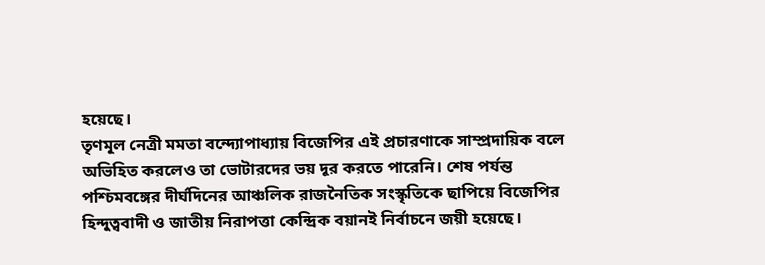হয়েছে।
তৃণমূল নেত্রী মমতা বন্দ্যোপাধ্যায় বিজেপির এই প্রচারণাকে সাম্প্রদায়িক বলে অভিহিত করলেও তা ভোটারদের ভয় দূর করতে পারেনি। শেষ পর্যন্ত পশ্চিমবঙ্গের দীর্ঘদিনের আঞ্চলিক রাজনৈতিক সংস্কৃতিকে ছাপিয়ে বিজেপির হিন্দুত্ববাদী ও জাতীয় নিরাপত্তা কেন্দ্রিক বয়ানই নির্বাচনে জয়ী হয়েছে।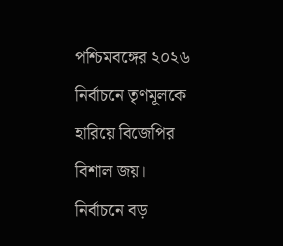পশ্চিমবঙ্গের ২০২৬ নির্বাচনে তৃণমূলকে হারিয়ে বিজেপির বিশাল জয়। নির্বাচনে বড়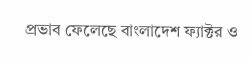প্রভাব ফেলেছে বাংলাদেশ ফ্যাক্টর ও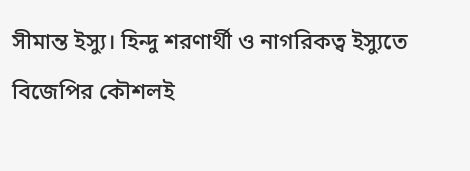সীমান্ত ইস্যু। হিন্দু শরণার্থী ও নাগরিকত্ব ইস্যুতে বিজেপির কৌশলই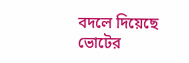বদলে দিয়েছে ভোটের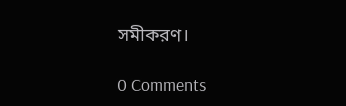সমীকরণ।

0 Comments